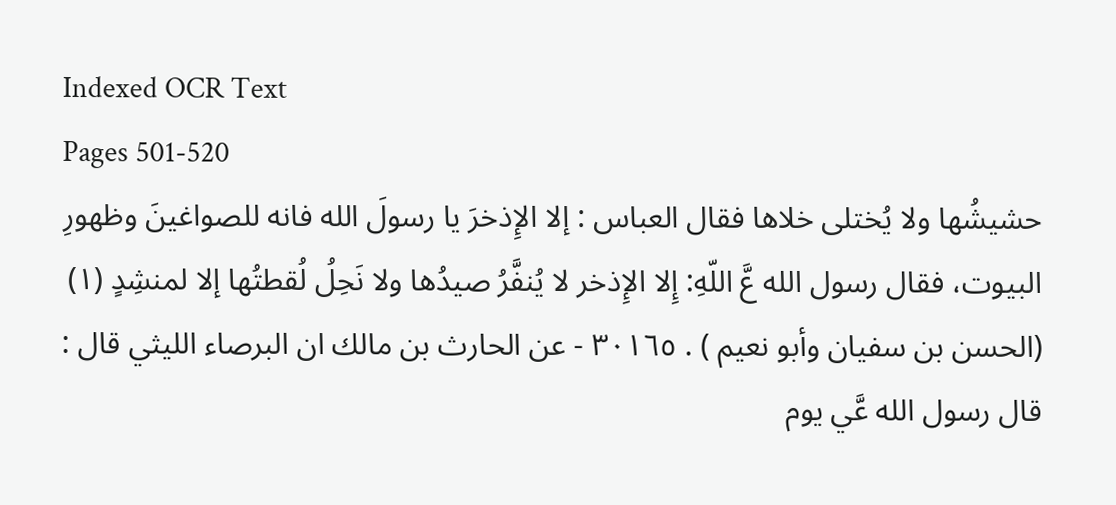Indexed OCR Text
Pages 501-520
حشيشُها ولا يُختلى خلاها فقال العباس : إلا الإِذخرَ يا رسولَ الله فانه للصواغينَ وظهورِ البيوت، فقال رسول الله عَّ اللّهِ: إِلا الإِذخر لا يُنفَّرُ صيدُها ولا نَحِلُ لُقطتُها إلا لمنشِدٍ (١) (الحسن بن سفيان وأبو نعيم ) . ٣٠١٦٥ - عن الحارث بن مالك ان البرصاء الليثي قال : قال رسول الله عَّي يوم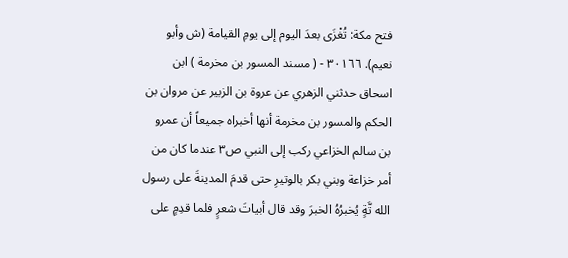فتح مكة: تُغْزَى بعدَ اليوم إلى يومِ القيامة (ش وأبو نعيم). ٣٠١٦٦ - ( مسند المسور بن مخرمة ) ابن اسحاق حدثني الزهري عن عروة بن الزبير عن مروان بن الحكم والمسور بن مخرمة أنها أخبراه جميعاً أن عمرو بن سالم الخزاعي ركب إلى النبي ص٣ عندما كان من أمر خزاعة وبني بكر بالوتيرِ حتى قدمَ المدينةَ على رسول الله تَّةٍ يُخبرُهُ الخبرَ وقد قال أبياتَ شعرٍ فلما قدِمٍ على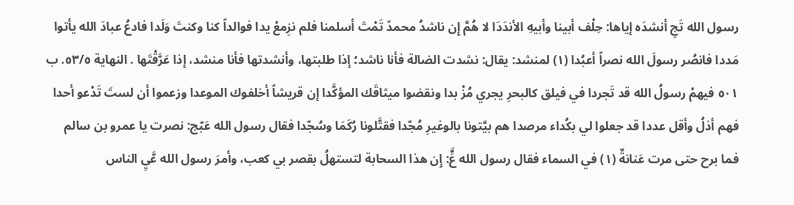رسول الله تَجِ أنشدَه إياها: حِلْف أبينا وأبيهِ الأندَدَا لا هُمَّ إِن ناشدُ محمدً تَمْتَ أسلمنا فلم نزِمعْ یدا فوالداً كنا وكنتَ وَلَدا فادعُ عبادَ الله يأتوا مَددا فانصُر رسولَ الله نصراً أعبُدا (١) لمنشد: يقال: نشدت الضالة فأنا ناشد؛ إذا طلبتها، وأنشدتها فأنا منشد، إذا عَرَّقْتَها . النهاية ٥٣/٥. ب ٥٠١ فيهمْ رسولُ الله قد تَجردا في فيلق كالبحرِ يجري مُزْ بدا ونقضوا ميثاقَك المؤكَّدا إن قريشاً أخلفوك الموعدا وزعموا أن لستَ تَدْعو أحدا فهم أذلُ وأقل عددا قد جعلوا لي بكُداء مرصدا هم بيَّتونا بالوغيرِ مُجّدا فقتَّلونا رُكَمَا وسُجّدا فقال رسول الله عَبّج: نصرت يا عمرو بن سالم فما برح حتى مرت عَنانةٌ (١) في السماء فقال رسول الله عٍَّ: إِن هذا السحابة لتستهلُ بقصر بي كعب، وأمرَ رسول الله عَّيِ الناس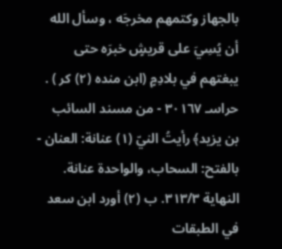بالجهاز وكتمهم مخرجَه ، وسأل الله أن يُسِيَ على قريشٍ خبرَه حتى يبغتهم في بلادِمٍ (ابن منده (٢) كر ) . حراسـ ٣٠١٦٧ - من مسند السائب بن يزيد﴾ رأيتُ النيّ (١) عنانة: العنان - بالفتح: السحاب، والواحدة عنانة. النهاية ٣١٣/٣. ب (٢) أورد ابن سعد في الطبقات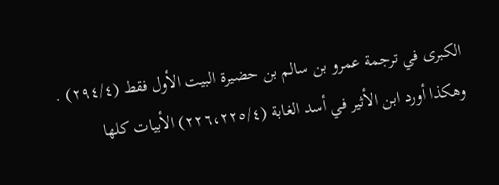الكبرى في ترجمة عمرو بن سالم بن حضيرة البيت الأول فقط (٢٩٤/٤) . وهكذا أورد ابن الأثير في أسد الغابة (٢٢٦،٢٢٥/٤) الأبيات كلها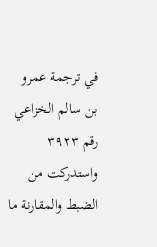في ترجمة عمرو بن سالم الخزاعي رقم ٣٩٢٣ واستدركت من الضبط والمقارنة ما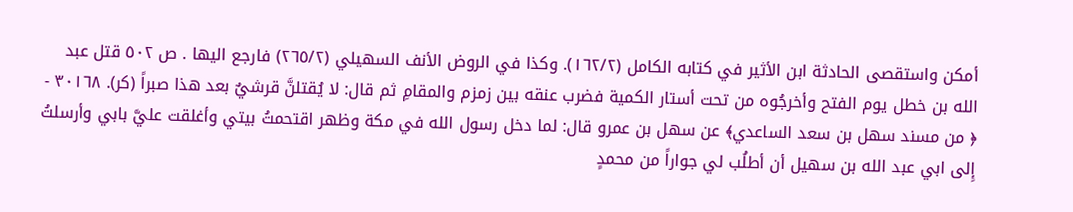أمكن واستقصى الحادثة ابن الأثير في كتابه الكامل (١٦٢/٢). وكذا في الروض الأنف السهيلي (٢٦٥/٢) فارجع اليها . ص ٥٠٢ قتل عبد الله بن خطل يوم الفتح وأخرجُوه من تحت أستار الكمية فضرب عنقه بين زمزم والمقامِ ثم قال: لا يُقتلنَّ قرشيٌ بعد هذا صبراً (كر). ٣٠١٦٨ - ﴿ من مسند سهل بن سعد الساعدي﴾ عن سهل بن عمرو قال: لما دخل رسول الله في مكة وظهر اقتحمتُ بيتي وأغلقت عليَّ بابي وأرسلتُ إِلى ابي عبد الله بن سهيل أن أطلُب لي جواراً من محمدٍ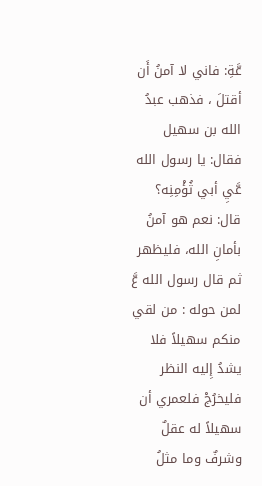عَّةِ: فاني لا آمنُ أَن أقتلَ ، فذهب عبدُ الله بن سهيل فقال: يا رسول الله عَّيِ أبي ثُؤْمِنِه؟ قال: نعم هو آمنُ بأمانِ الله، فليظهر ثم قال رسول الله عَّ لمن حوله : من لقي منكم سهيلاً فلا يشدُ إِليه النظر فليخرُجْ فلعمري أن سهيلاً له عقلٌ وشرفٌ وما مثلُ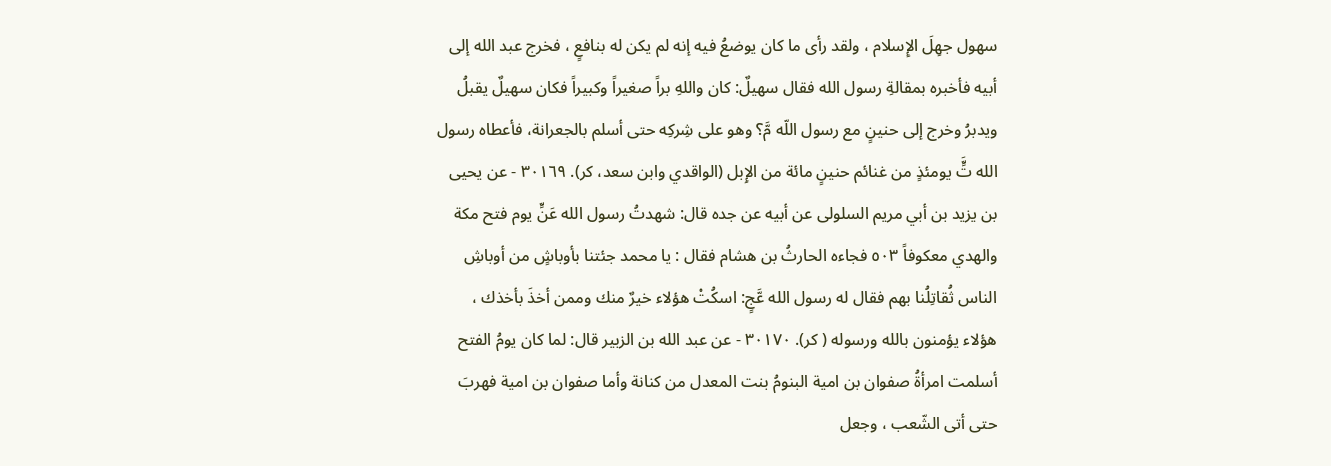سهول جهِلَ الإِسلام ، ولقد رأى ما كان يوضعُ فيه إنه لم يكن له بنافعٍ ، فخرج عبد الله إلى أبيه فأخبره بمقالةِ رسول الله فقال سهيلٌ: كان واللهِ براً صغيراً وكبيراً فكان سهيلٌ يقبلُ ويدبرُ وخرج إلى حنينٍ مع رسول اللّه مَّ؟ وهو على شِركِه حتى أسلم بالجعرانة، فأعطاه رسول الله تٍَّ يومئذٍ من غنائم حنينٍ مائة من الإِبل (الواقدي وابن سعد، كر). ٣٠١٦٩ - عن يحيى بن يزيد بن أبي مريم السلولى عن أبيه عن جده قال: شهدتُ رسول الله عَنٍّ يوم فتح مكة والهدي معكوفاً ٥٠٣ فجاءه الحارثُ بن هشام فقال : يا محمد جئتنا بأوباشٍ من أوباشِ الناس ثُقاتِلُنا بهم فقال له رسول الله عَّجٍ: اسكُتْ هؤلاء خيرٌ منك وممن أخذَ بأخذك ، هؤلاء يؤمنون بالله ورسوله ( کر). ٣٠١٧٠ - عن عبد الله بن الزبير قال: لما كان يومُ الفتح أسلمت امرأةُ صفوان بن امية البنومُ بنت المعدل من كنانة وأما صفوان بن امية فهربَ حتى أتى الشّعب ، وجعل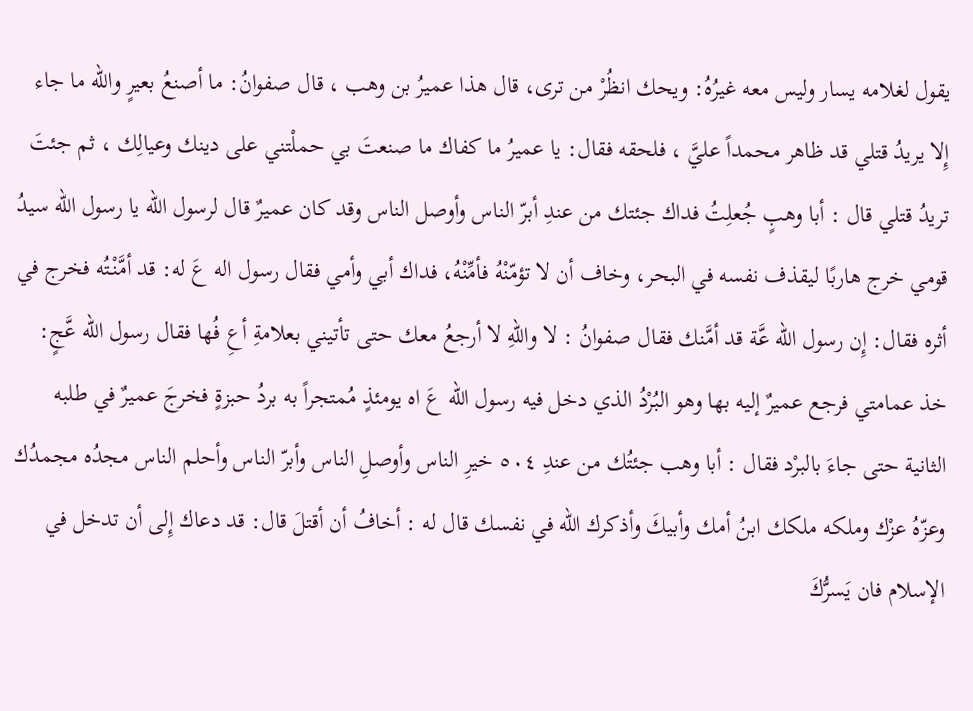يقول لغلامه يسار وليس معه غيرُهُ: ويحك انظُرْ من ترى، قال هذا عميرُ بن وهب ، قال صفوانُ: ما أصنعُ بعيرٍ والله ما جاء إِلا يريدُ قتلي قد ظاهر محمداً عليَّ ، فلحقه فقال: يا عميرُ ما كفاك ما صنعتَ بي حملْتني على دينك وعيالِك ، ثم جئتَ تريدُ قتلي قال : أبا وهبٍ جُعلِتُ فداك جئتك من عندِ أبرّ الناس وأوصل الناس وقد كان عميرٌ قال لرسول الله يا رسول الله سيدُ قومي خرج هاربًا ليقذف نفسه في البحر، وخاف أن لا تؤمّنْهُ فأمِّنْهُ، فداك أبي وأمي فقال رسول اله عَ له: قد أمَّنْتُه فخرج في أثره فقال: إِن رسول الله عَّة قد أمَّنك فقال صفوانُ : لا واللهِ لا أرجعُ معك حتى تأتيني بعلامةِ أعِ فُها فقال رسول الله عَّجٍ: خذ عمامتي فرجع عميرٌ إليه بها وهو البُرْدُ الذي دخل فيه رسول الله عَ اه يومئذٍ مُمتجراً به بردُ حبزةٍ فخرجَ عميرٌ في طلبه الثانية حتى جاءَ بالبرْد فقال : أبا وهب جئتُك من عندِ ٥٠٤ خيرِ الناس وأوصلِ الناس وأبرّ الناس وأحلم الناس مجدُه مجمدُك وعزّهُ عزْك وملكه ملكك ابنُ أمك وأبيكَ وأذكرك الله في نفسك قال له : أخافُ أن أقتلَ قال: قد دعاك إِلى أن تدخل في الإسلام فان يَسرُّكَ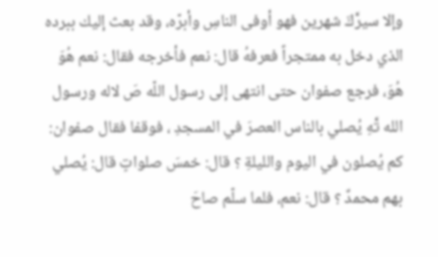وإلا سيرَّكَ شهرين فهو أوفى الناسِ وأبرّه، وقد بعث إليك ببرده الذي دخل به ممتجراً فعرفهُ قال: نعم فأخرجه فقال: نعم هُوَ هُوَ، فرجع صفوان حتى انتهى إلى رسول اللّه صَ لاله ورسول الله تَّهِ يُصلي بالناس العصرَ في المسجدِ ، فوقفا فقال صفوان: كم يُصلون في اليوم والليلةِ ؟ قال: خمسَ صلواتٍ قال: يُصلي بهم محمدٌ ؟ قال: نعم، فلما سلّم صاحَ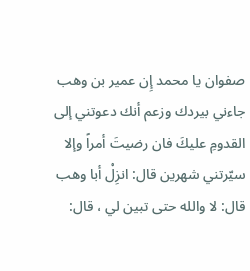صفوان يا محمد إِن عمير بن وهب جاءني بيردك وزعم أنك دعوتني إلى القدومِ عليكَ فان رضيتَ أمراً وإلا سيّرتني شهرين قال: انزِلْ أبا وهب قال: لا والله حتى تبين لي ، قال: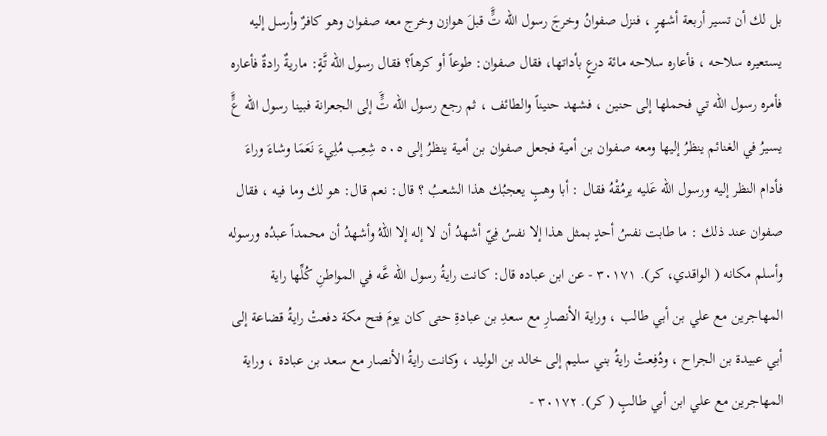بل لك أن تسير أربعة أشهرٍ ، فنزل صفوانُ وخرجَ رسول الله تٍَّ قبلَ هوازن وخرج معه صفوان وهو كافرٌ وأرسل إليه يستعيره سلاحه ، فأعاره سلاحه مائة درعٍ بأداتها، فقال صفوان: طوعاً أو كرهاً؟ فقال رسول الله تَّةٍ: ماريةٌ رادةٌ فأعاره فأمره رسول الله تي فحملها إلى حنين ، فشهد حنيناً والطائف ، ثم رجع رسول الله تٍَّ إلى الجعرانة فبينا رسول الله عٍَّ يسيرُ في الغنائم ينظرُ إليها ومعه صفوان بن أمية فجعل صفوان بن أمية ينظرُ إلى ٥٠٥ شِعِب مُلِيءَ نَعَمَا وشاءَ وراءَ فأدام النظر إليه ورسول الله عَليه يرمُقْهُ فقال : أبا وهبٍ يعجبُك هذا الشعبُ ؟ قال: نعم قال: هو لك وما فيه ، فقال صفوان عند ذلك : ما طابت نفسُ أحدٍ بمثل هذا إلا نفسُ فِيّ أشهدُ أن لا إله إلا اللهُ وأشهدُ أن محمداً عبدُه ورسوله وأسلم مكانه ( الواقدي، كر). ٣٠١٧١ - عن ابن عباده قال: كانت رايةُ رسول الله عَّه في المواطنِ كُلِّها راية المهاجرين مع علي بن أبي طالب ، وراية الأنصارِ مع سعدِ بن عبادةِ حتى كان يومَ فتح مكة دفعتْ رايةُ قضاعة إلى أبي عبيدة بن الجراح ، ودُفِعتْ رايةُ بني سليم إلى خالد بن الوليد ، وكانت رايةُ الأنصار مع سعد بن عبادة ، وراية المهاجرين مع علي ابن أبي طالبٍ ( كر). ٣٠١٧٢ -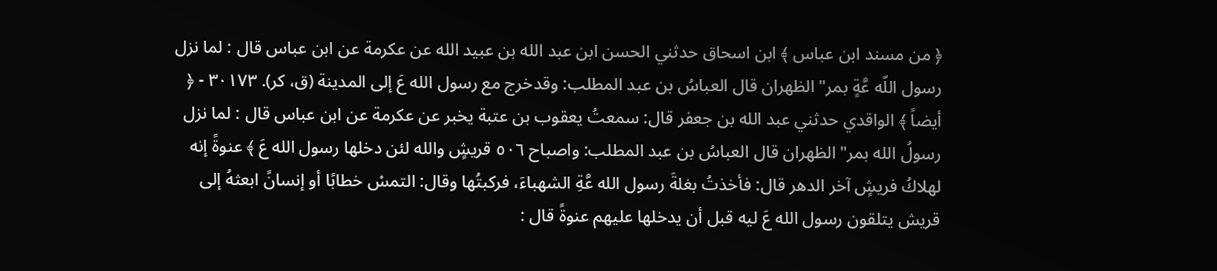﴿ من مسند ابن عباس ﴾ ابن اسحاق حدثني الحسن ابن عبد الله بن عبيد الله عن عكرمة عن ابن عباس قال : لما نزل رسول اللّه عَّةٍ بمر" الظهران قال العباسُ بن عبد المطلب: وقدخرج مع رسول الله عَ إلى المدينة (ق، كر). ٣٠١٧٣ - ﴿ أيضاً ﴾ الواقدي حدثني عبد الله بن جعفر قال: سمعتُ يعقوب بن عتبة يخبر عن عكرمة عن ابن عباس قال : لما نزل رسولُ الله بمر" الظهران قال العباسُ بن عبد المطلب: واصباح ٥٠٦ قريشٍ والله لئن دخلها رسول الله عَ ﴾ عنوةً إنه لهلاكُ فريشٍ آخر الدهر قال: فأخذتُ بغلةَ رسول الله عَّةِ الشهباءَ، فركبتُها وقال: التمسْ خطابًا أو إنسانً ابعثهُ إلى قريش يتلقون رسول الله عَ ليه قبل أن يدخلها عليهم عنوةً قال :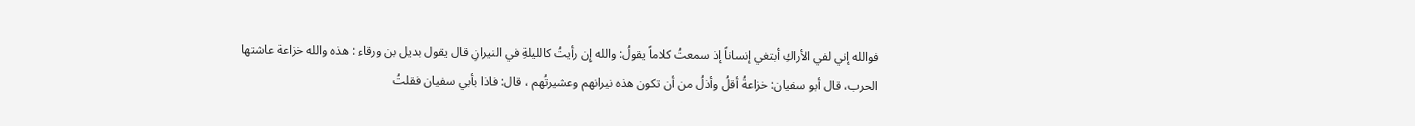فوالله إني لفي الأراكِ أبتغي إنساناً إذ سمعتُ كلاماً يقولُ: والله إِن رأيتُ كالليلةِ في النيرانِ قال يقول بديل بن ورقاء : هذه والله خزاعة عاشتها الحرب، قال أبو سفيان: خزاعةُ أقلُ وأذلُ من أن تكون هذه نيرانهم وعشيرتُهم ، قال: فاذا بأبي سفيان فقلتُ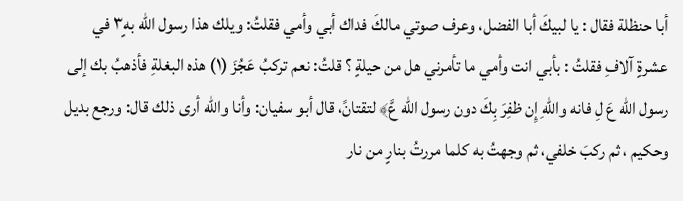أبا حنظلة فقال : يا لبيكَ أبا الفضل، وعرف صوتي مالكَ فداك أبي وأمي فقلتُ: ويلك هذا رسول الله به٣ٍ في عشرةٍ آلافِ فقلتُ : بأبي انت وأمي ما تأمرني هل من حيلةٍ ؟ قلتُ: نعم تركبُ عَجُزَ (١) هذه البغلةِ فأذهبُ بك إلى رسول الله عَ لِ فانه واللّهِ إِن ظفِرَ بِكَ دون رسول الله عَّ﴾ لتقتانً، قال أبو سفيان: وأنا والله أرى ذلك قال: ورجع بديل وحكيم ، ثم ركبَ خلفي، ثم وجهتُ به كلما مررتُ بنارٍ من نار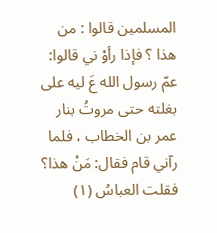المسلمين قالوا : من هذا ؟ فإذا رأوْ ني قالوا: عمّ رسول الله عَ ليه على بغلته حتى مروتُ بنار عمر بن الخطاب ، فلما رآني قام فقال: مَنْ هذا؟ فقلت العباسُ (١)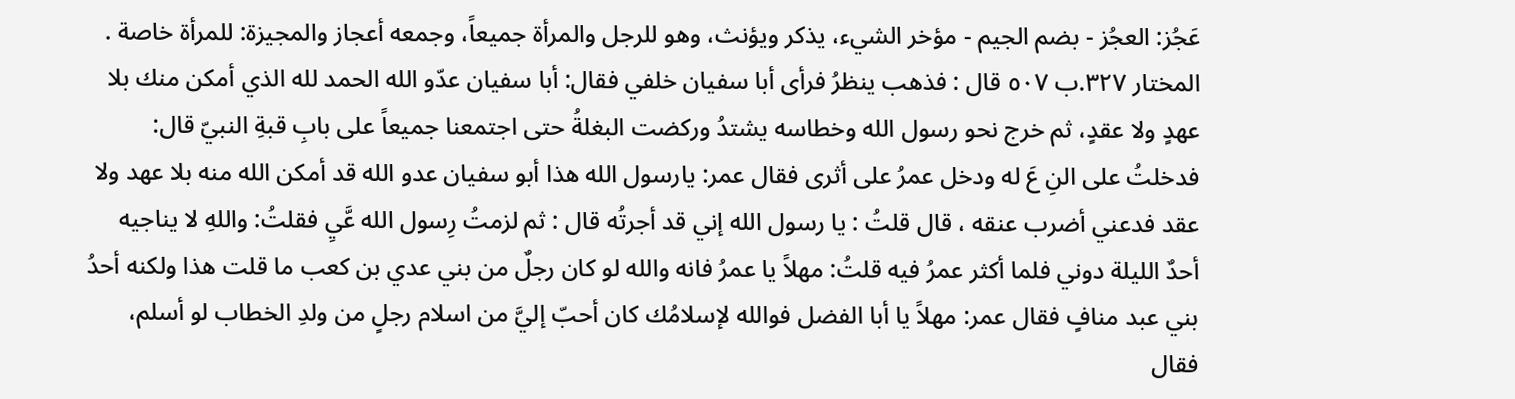عَجُز: العجُز - بضم الجيم - مؤخر الشيء، يذكر ويؤنث، وهو للرجل والمرأة جميعاً، وجمعه أعجاز والمجيزة: للمرأة خاصة . المختار ٣٢٧.ب ٥٠٧ قال : فذهب ينظرُ فرأى أبا سفيان خلفي فقال: أبا سفيان عدّو الله الحمد لله الذي أمكن منك بلا عهدٍ ولا عقدٍ، ثم خرج نحو رسول الله وخطاسه يشتدُ وركضت البغلةُ حتى اجتمعنا جميعاً على بابِ قبةِ النبيّ قال: فدخلتُ على النِ عَ له ودخل عمرُ على أثرى فقال عمر: يارسول الله هذا أبو سفيان عدو الله قد أمكن الله منه بلا عهد ولا عقد فدعني أضرب عنقه ، قال قلتُ : يا رسول الله إني قد أجرتُه قال : ثم لزمتُ رِسول الله عَّيِ فقلتُ: واللهِ لا يناجيه أحدٌ الليلة دوني فلما أكثر عمرُ فيه قلتُ: مهلاً يا عمرُ فانه والله لو كان رجلٌ من بني عدي بن كعب ما قلت هذا ولكنه أحدُ بني عبد منافٍ فقال عمر: مهلاً يا أبا الفضل فوالله لإسلامُك كان أحبّ إليَّ من اسلام رجلٍ من ولدِ الخطاب لو أسلم، فقال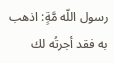رسول اللّه مَّةٍ: اذهب به فقد أجرتُه لك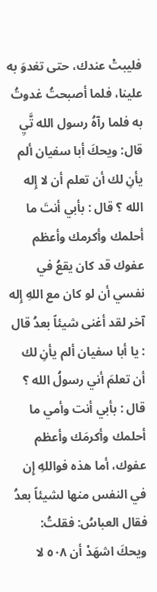فليبتْ عندك، حتى تغدوَ به علينا، فلما أصبحتُ غدوتُ به فلما رآهُ رسول الله تَّيِ قال: ويحكَ أبا سفيان ألم يأنِ لك أن تعلم أن لا إِله الله ؟ قال : بأبي أنتَ ما أحلمك وأكرمك وأعظم عفوك قد كان يقعُ في نفسي أن لو كان مع اللهِ إِله آخر لقد أغنى شيئاً بعدُ قال : يا أبا سفيان ألم يأنِ لك أن تعلمَ أني رسولُ الله ؟ قال : بأبي أنت وأمي ما أحلمك وأكرمَك وأعظم عفوك، أما هذه فواللهِ إِن في النفس منها لشيئاً بعدُ فقال العباسُ: فقلتُ: ويحكَ اشهَدْ أن ٥٠٨ لا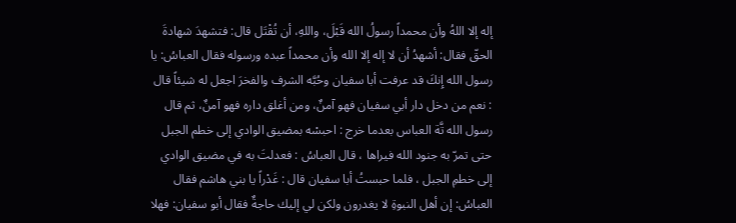إله إلا اللهُ وأن محمداً رسولُ الله قَبْلَ، واللهِ، أن تُقْتَل قال: فتشهدَ شهادةَ الحقّ فقال: أشهدُ أن لا إله إلا الله وأن محمداً عبده ورسوله فقال العباسُ: يا رسول الله إِنكَ قد عرفت أبا سفيان وحُبَّه الشرف والفخرَ اجعل له شيئاً قال : نعم من دخل دار أبي سفيان فهو آمنٌ، ومن أغلق داره فهو آمنٌ، ثم قال رسول الله تَّة العباس بعدما خرج : احبسْه بمضيق الوادي إلى خطم الجبل حتى تمرّ به جنود الله فيراها ، قال العباسُ : فعدلتَ به في مضيق الوادي إلى خطمِ الجبل ، فلما حبستُ أبا سفيان قال : غَدْراً يا بني هاشم فقال العباسُ: إن أهل النبوةِ لا يغدرون ولكن لي إليك حاجةٌ فقال أبو سفيان: فهلا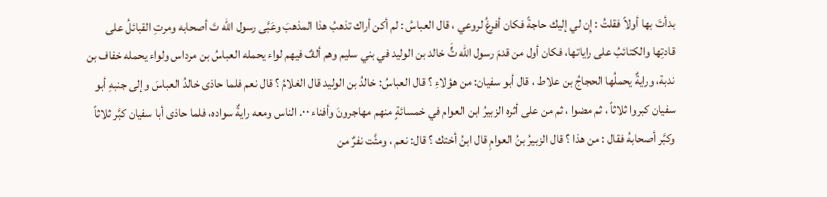بدأتَ بها أولاً فقلتُ : إِن لي إليك حاجةً فكان أفرغُ لروعي ، قال العباسُ : لم أكن أراك تذهبُ هذا المذهبَ وعَبَّى رسول الله تَ أصحابه ومرتِ القبائلُ على قادتِها والكتائبُ على راياتها، فكان أول من قدمَ رسول الله تٍَّ خالد بن الوليد في بني سليم وهم ألفٌ فيهم لواء يحمله العباسُ بن مرداس ولواء يحمله خفاف بن ندبة، ورايةٌ يحملُها الحجاجُ بن علاط ، قال أبو سفيان: من هؤلاءِ ؟ قال العباسُ: خالدُ بن الوليد قال الغلامُ ؟ قال نعم فلما حاذى خالدُ العباسَ وإلى جنبهِ أبو سفيان كبروا ثلاثاً ، ثم مضوا ، ثم من على أثره الزبيرُ ابن العوام في خمسائةٍ منهم مهاجرونَ وأفناء ٠٠. الناس ومعه رايةٌ سواده، فلما حاذى أبا سفيان كبَّر ثلاثاً وكبَّر أصحابهُ فقال : من هذا ؟ قال الزبيرُ بنُ العوامِ قال ابنُ أختك ؟ قال: نعم ، ومئَّت نفرٌ من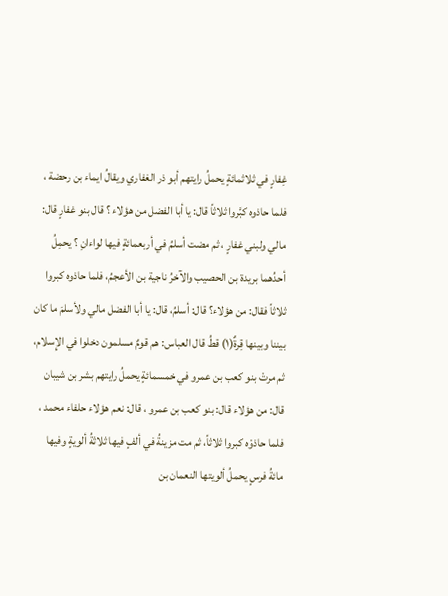غِفارٍ في ثلاثمائةٍ يحملُ رايتهم أبو ذر الغفاري ويقالُ ايماء بن رحضة ، فلما حاذوه كبَّروا ثلاثاً قال: يا أبا الفضل من هؤلاء ؟ قال بنو غفارٍ قال: مالي ولبني غفارٍ ، ثم مضت أسلمُ في أربعمائةٍ فيها لواءانِ ؟ يحمِلُ أحدُهما بريدة بن الحصيب والآخرُ ناجية بن الأعجمُ، فلما حاذوه كبروا ثلاثاً فقال: من هؤلاء؟ قال: أسلمُ، قال: يا أبا الفضل مالي ولأسلمَ ما كان بيننا وبينها قِرةٌ(١) قطُ قال العباس: هم قومٌ مسلمون دخلوا في الإِسلام، ثم مرتْ بنو كعب بن عمرو في خمسمائةٍ يحملُ رايتهم بشر بن شيبان قال: من هؤلاء قال: بنو كعب بن عمرو ، قال: نعم هؤلاء حلفاء محمد ، فلما حاذوْه كبروا ثلاثاً، ثم مت مزينةُ في ألفٍ فيها ثلاثةُ ألويةٍ وفيها مائةُ فرسٍ يحملُ ألويتها النعمان بن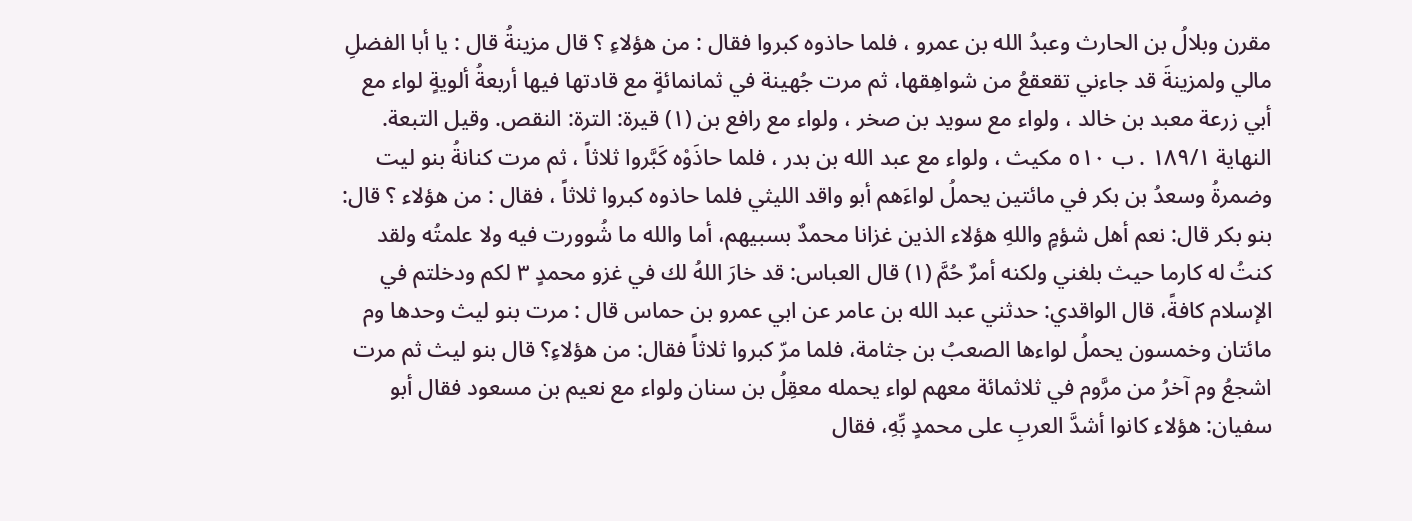مقرن وبلالُ بن الحارث وعبدُ الله بن عمرو ، فلما حاذوه كبروا فقال : من هؤلاءِ ؟ قال مزينةُ قال : يا أبا الفضلِ مالي ولمزينةَ قد جاءني تقعقعُ من شواهِقها، ثم مرت جُهينة في ثمانمائةٍ مع قادتها فيها أربعةُ ألويةٍ لواء مع أبي زرعة معبد بن خالد ، ولواء مع سويد بن صخر ، ولواء مع رافع بن (١) قيرة: الترة: النقص. وقيل التبعة. النهاية ١٨٩/١ . ب ٥١٠ مكيث ، ولواء مع عبد الله بن بدر ، فلما حاذَوْه كَبَّروا ثلاثاً ، ثم مرت كنانةُ بنو ليت وضمرةُ وسعدُ بن بكر في مائتين يحملُ لواءَهم أبو واقد الليثي فلما حاذوه كبروا ثلاثاً ، فقال : من هؤلاء ؟ قال: بنو بكر قال: نعم أهل شؤمٍ واللهِ هؤلاء الذين غزانا محمدٌ بسبيهم، أما والله ما شُوورت فيه ولا علمتُه ولقد كنتُ له کارما حيث بلغني ولكنه أمرٌ حُمَّ (١) قال العباس: قد خارَ اللهُ لك في غزو محمدٍ ٣ لكم ودخلتم في الإسلام كافةً، قال الواقدي: حدثني عبد الله بن عامر عن ابي عمرو بن حماس قال : مرت بنو ليث وحدها وم مائتان وخمسون يحملُ لواءها الصعبُ بن جثامة، فلما مرّ كبروا ثلاثاً فقال: من هؤلاءِ؟ قال بنو ليث ثم مرت اشجعُ وم آخرُ من مرَّوم في ثلاثمائة معهم لواء يحمله معقِلُ بن سنان ولواء مع نعيم بن مسعود فقال أبو سفيان: هؤلاء كانوا أشدَّ العربِ على محمدٍ بِّهِ، فقال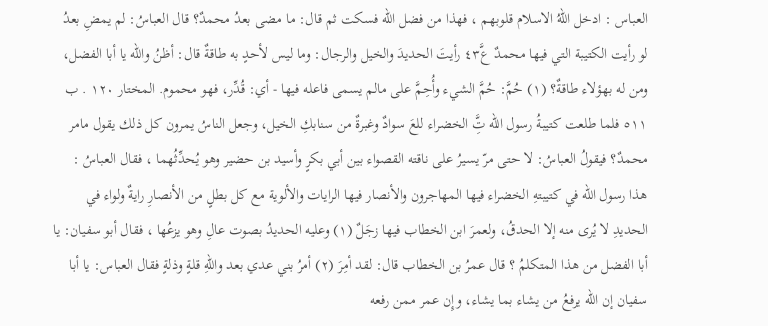العباس : ادخل اللهُ الاسلام قلوبهم ، فهذا من فضل الله فسكت ثم قال: ما مضى بعدُ محمدٌ؟ قال العباسُ: لم يمضِ بعدُ لو رأيت الكتيبة التي فيها محمدٌ ع٤٣َّ رأيتَ الحديدَ والخيل والرجال: وما ليس لأحدٍ به طاقةٌ قال: أظنُ والله يا أبا الفضل، ومن له بهؤلاء طاقةٌ؟ (١) حُمَّ: حُمَّ الشيء وأُحِمَّ على مالم يسمى فاعله فيها - أي: قُدِّر، فهو محموم. المختار ١٢٠ . ب ٥١١ فلما طلعت كتيبةُ رسول الله تَِّ الخضراء للعَ سوادٌ وغبرةٌ من سنابكِ الخيل، وجعل الناسُ يمرون كل ذلك يقول مامر محمدٌ؟ فيقولُ العباسُ: لا حتى مرّ يسيرُ على ناقته القصواء بين أبي بكرٍ وأسيد بن حضير وهو يُحدِّثُهما ، فقال العباسُ : هذا رسول الله في كتيبتهِ الخضراء فيها المهاجرون والأنصار فيها الرايات والألوية مع كل بطلٍ من الأنصارِ رايةٌ ولواء في الحديدِ لا يُرى منه إلا الحدقُ، ولعمرَ ابن الخطاب فيها زجَلٌ (١) وعليه الحديدُ بصوت عالِ وهو يزعُها ، فقال أبو سفيان: يا أبا الفضل من هذا المتكلمُ ؟ قال عمرُ بن الخطاب قال: لقد أمِرَ (٢) أمرُ بني عدي بعد واللهِ قلةٍ وذلةٍ فقال العباس: يا أبا سفيان إن الله يرفعُ من يشاء بما يشاء، وإِن عمر ممن رفعه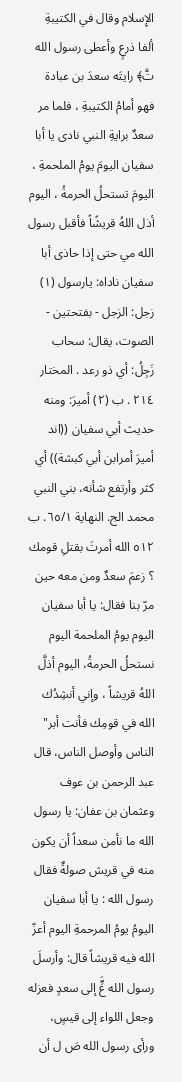الإِسلام وقال في الكتيبةِ ألفا ذرعٍ وأعطى رسول الله تَّ﴾ رايتَه سعدَ بن عبادة فهو أمامُ الكتيبةِ ، فلما مر سعدٌ برايةِ النبي نادى يا أبا سفيان اليومَ يومُ الملحمةِ ، اليومَ تستحلُ الحرمةُ ، اليوم أذل اللهُ قريشًاً فأقبل رسول الله مي حتى إذا حاذى أبا سفيان ناداه: يارسول (١) زجل: الزجل - بفتحتين - الصوت، يقال: سحاب زَجِلُ: أي ذو رعد . المختار ٢١٤ . ب (٢) أميرَ: ومنه حديث أبي سفيان ((اند أميرَ أمرابن أبي كبشة)) أي كثر وأرتفع شأنه، بني النبي محمد الج. النهاية ٦٥/١. ب ٥١٢ الله أمرتَ بقتلِ قومك ؟ زعمَ سعدٌ ومن معه حين مرّ بنا فقال: يا أبا سفيان اليوم يومُ الملحمة اليوم نستحلُ الحرمةُ، اليوم أذلَّ اللهُ قريشاً ، وإني أنشِدُك الله في قومِك فأنت أبر" الناس وأوصل الناس، قال عبد الرحمن بن عوف وعثمان بن عفان: يا رسول الله ما نأمن سعداً أن يكون منه في قريش صولةٌ فقال رسول الله : يا أبا سفيان اليومُ يومُ المرحمةِ اليوم أعزّ الله فيه قريشاً قال: وأرسلَ رسول الله عٍَّ إلى سعدٍ فعزله وجعل اللواء إلى قيسٍ، ورأى رسول الله صَ ل أن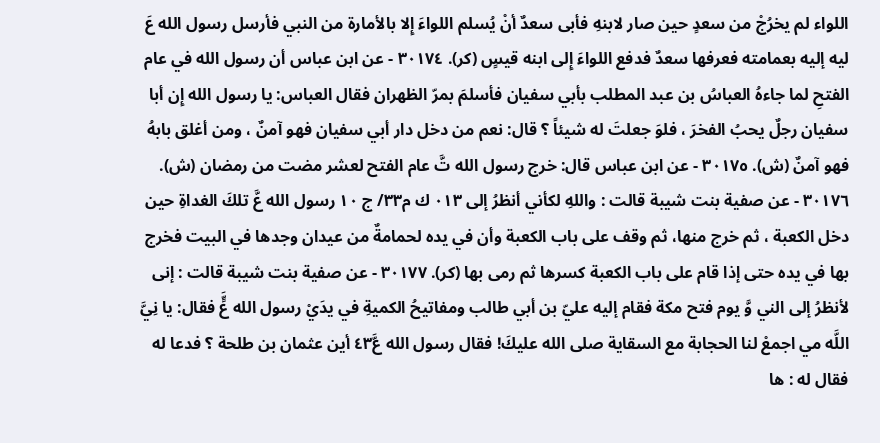اللواء لم يخرُجْ من سعدٍ حين صار لابنهِ فأبى سعدٌ أنْ يُسلم اللواءَ إِلا بالأمارة من النبي فأرسل رسول الله عَ ليه إليه بعمامته فعرفها سعدٌ فدفع اللواءَ إِلى ابنه قيسٍ (كر). ٣٠١٧٤ - عن ابن عباس أن رسول الله في عام الفتحِ لما جاءهُ العباسُ بن عبد المطلب بأبي سفيان فأسلمَ بمرّ الظهران فقال العباس: يا رسول الله إِن أبا سفيان رجلٌ يحبُ الفخرَ ، فلوَ جعلتَ له شيئاً ؟ قال: نعم من دخل دار أبي سفيان فهو آمنٌ ، ومن أغلق بابهُ فهو آمنٌ (ش). ٣٠١٧٥ - عن ابن عباس قال: خرج رسول الله تَّ عام الفتح لعشر مضت من رمضان (ش). ٣٠١٧٦ - عن صفية بنت شيبة قالت : واللهِ لكأني أنظرُ إلى ٠١٣ ك م٣٣/ ج ١٠ رسول الله عَّ تلكَ الغداةِ حين دخل الكعبة ، ثم خرج منها، ثم وقف على باب الكعبة وأن في يده لحمامةٌ من عيدان وجدها في البيت فخرج بها في يده حتى إذا قام على باب الكعبة كسرها ثم رمى بها (كر). ٣٠١٧٧ - عن صفية بنت شيبة قالت : إنى لأنظرُ إلى الني وَّ يوم فتح مكة فقام إليه عليّ بن أبي طالب ومفاتيحُ الكميةِ في يدَيْ رسول الله عٍَّ فقال: يا نِيَّ اللَّه مي اجمعْ لنا الحجابة مع السقاية صلى الله عليكَ! فقال رسول الله ع٤٣َّ أين عثمان بن طلحة ؟ فدعا له فقال له : ها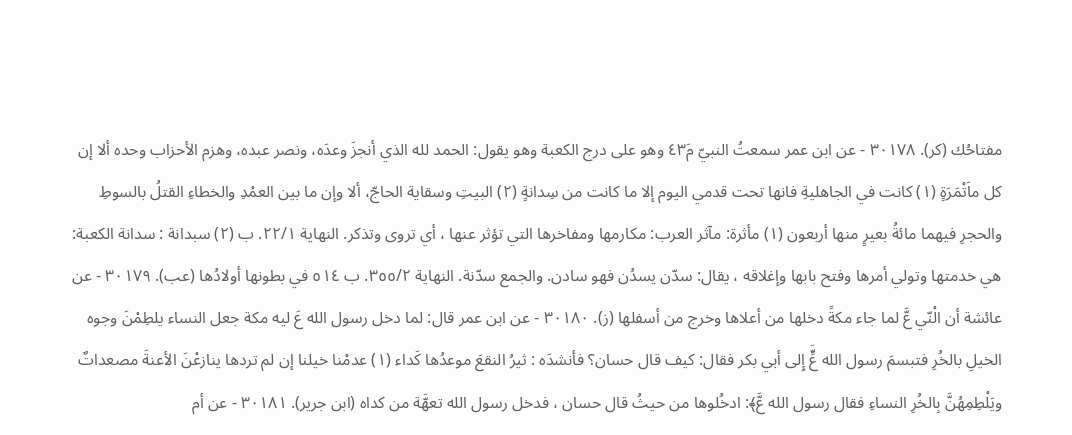مفتاحُك (كر). ٣٠١٧٨ - عن ابن عمر سمعتُ النبيّ م٤٣َ وهو على درج الكعبة وهو يقول: الحمد لله الذي أنجزَ وعدَه، ونصر عبده، وهزم الأحزاب وحده ألا إن كل ماَتْمَرَةٍ (١) كانت في الجاهليةِ فانها تحت قدمي اليوم إلا ما كانت من سِدانةٍ (٢) البيتِ وسقاية الحاجّ، ألا وإن ما بين العمْدِ والخطاءِ القتلُ بالسوطِ والحجرِ فيهما مائةُ بعيرٍ منها أربعون (١) مأثرة: مآثر العرب: مكارمها ومفاخرها التي تؤثر عنها ، أي تروى وتذكر. النهاية ٢٢/١. ب (٢) سبدانة : سدانة الكعبة: هي خدمتها وتولي أمرها وفتح بابها وإغلاقه ، يقال: سدّن يسدُن فهو سادن. والجمع سدّنة. النهاية ٣٥٥/٢. ب ٥١٤ في بطونها أولادُها (عب). ٣٠١٧٩ - عن عائشة أن الْنّي عَّ لما جاء مكةً دخلها من أعلاها وخرج من أسفلها (ز). ٣٠١٨٠ - عن ابن عمر قال: لما دخل رسول الله عَ ليه مكة جعل النساء يلطِمْنَ وجوه الخيلِ بالخُرِ فتبسمَ رسول الله عٍَّ إِلى أبي بكر فقال: كيف قال حسان؟ فأنشدَه : ثيرُ النقعَ موعدُها كَداء (١) عدمْنا خيلنا إن لم تردها ينازعْنَ الأعنةَ مصعداتٌ ويَلْطِمِهُنَّ بِالخُرِ النساءِ فقال رسول الله عَّ﴾: ادخُلوها من حيثُ قال حسان ، فدخل رسول الله تعهَّة من كداه (ابن جرير). ٣٠١٨١ - عن أم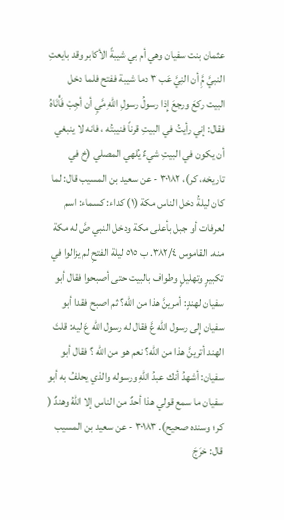عثمان بنت سفيان وهي أم بي شيبةً الأكابر وقد بايعتِ النبيَّ مَِّ أن النِيَّ عَب ٣ دما شيبة ففتح فلما دخل البيت ركعَ ورجعَ إِذا رسولُ رسولِ اللهِ مَّيِ أن أجِبْ فَأْنَاهُ فقال: إني رأيتُ في البيتِ قرناً فنيبتُه ، فانه لا ينبغي أن يكون في البيتِ شيءٌ يُلهي المصلي (خ في تاريخه، كر)، ٣٠١٨٢ - عن سعيد بن المسيب قال: لما كان ليلةُ دخل الناس مكة (١) كداء: كسماء: اسم لعرفات أو جبل بأعلى مكة ودخل النبي صَّ له مكة منه. القاموس ٣٨٢/٤. ب ٥١٥ ليلة الفتحِ لم يزالوا في تكبيرٍ وتهليلٍ وطواف بالبيت حتى أصبحوا فقال أبو سفيان لهندٍ: أمرينَّ هذا من الله؟ ثم اصبح فقدا أبو سفيان إِلى رسول الله عَّ فقال له رسول الله عَ ليه: قلتَ الهند أترينَّ هذا من الله؟ نعم هو من الله ؟ فقال أبو سفيان: أشهدُ أنك عبدُ اللهِ ورسوله والذي يحلفُ به أبو سفيان ما سمع قولي هذا أحدٌ من الناس إلا اللهُ وهندٌ ( كر؛ وسنده صحيح). ٣٠١٨٣ - عن سعيد بن المسيب قال: خرَجَ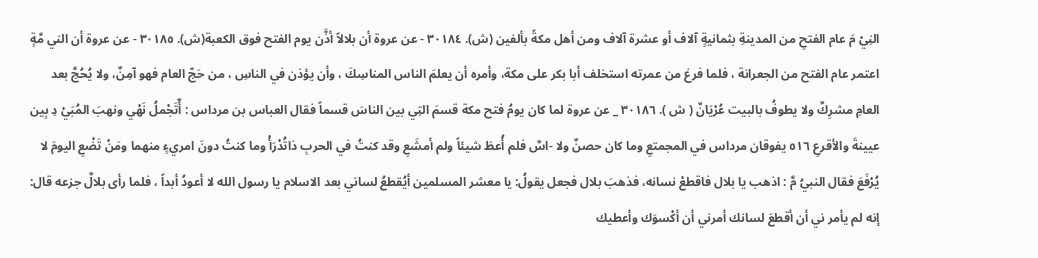النِيْ مَ عام الفتحِ من المدينةِ بثمانيةٍ آلاف أو عشرة آلاف ومن أهل مكةً بألفین (ش). ٣٠١٨٤ - عن عروة أن بلالاً أذَّن يوم الفتح فوق الكعبة(ش). ٣٠١٨٥ - عن عروة أن الني مَّةٍ اعتمر عام الفتح من الجعرانة ، فلما فرغ من عمرته استخلف أبا بكر على مكة، وأمره أن يعلمَ الناس المناسِكَ ، وأن يؤذن في الناسِ ، من حَجّ العام فهو آمِنٌ، ولا يُحُجَّ بعد العامِ مشرِكٌ ولا يطوفُ بالبيت عُرْيَانٌ ( ش ). ٣٠١٨٦ _ عن عروة لما كان يومُ فتح مكة قسمَ التِي بين الناسَ قسماً فقال العباس بن مرداس : أٌتَجْملُ نَهْي ونهبَ المُبَيْ دِ بِين عيينةَ والأقرعِ ٥١٦ يفوقان مرداس في المجمتعِ وما كان حصنٌ ولا -اسٌ فلم أُعطَ شيئاً ولم أمشَعِ وقد كنتُ في الحربِ ذاتُدْرَأْ وما كنتُ دونَ امريءٍ منهما ومَنْ تَضْعِ اليومَ لا يُرْفَعَ فقال النبيُ مَّ : اذهب يا بلال فاقطعْ نسانه، فذهبَ بلال فجعل يقولُ: يا معشر المسلمين أيُقطعُ لساني بعد الاسلام يا رسول الله لا أعودُ أبداً ، فلما رأى بلالٌ جزعه قال: إنه لم يأمر ني أن أقطعَ لسانك أمرني أن أكْسوَك وأعطيك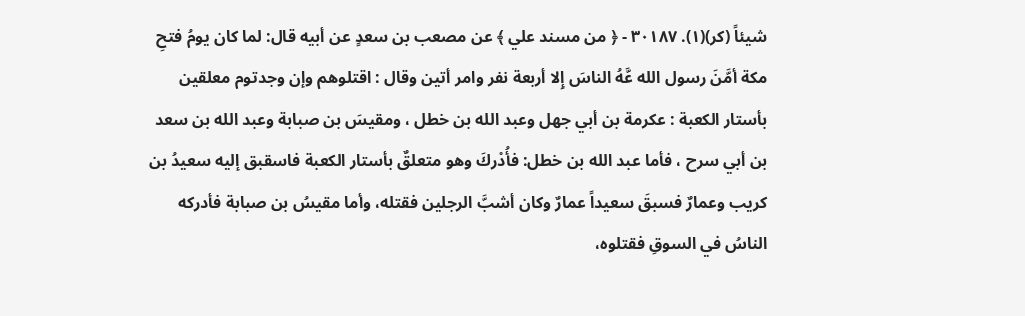شيئاً (كر)(١). ٣٠١٨٧ - ﴿ من مسند علي ﴾ عن مصعب بن سعدٍ عن أبيه قال: لما كان يومُ فتحِ مكة أمَّنَ رسول الله عَّهُ الناسَ إِلا أربعة نفر وامر أتين وقال : اقتلوهم وإن وجدتوم معلقين بأستار الكعبة : عكرمة بن أبي جهل وعبد الله بن خطل ، ومقيسَ بن صبابة وعبد الله بن سعد بن أبي سرح ، فأما عبد الله بن خطل: فأُدْركَ وهو متعلقٌ بأستار الكعبة فاسقبق إليه سعيدُ بن كريب وعمارٌ فسبقَ سعيداً عمارٌ وكان أشبَّ الرجلين فقتله، وأما مقيسُ بن صبابة فأدركه الناسُ في السوقِ فقتلوه،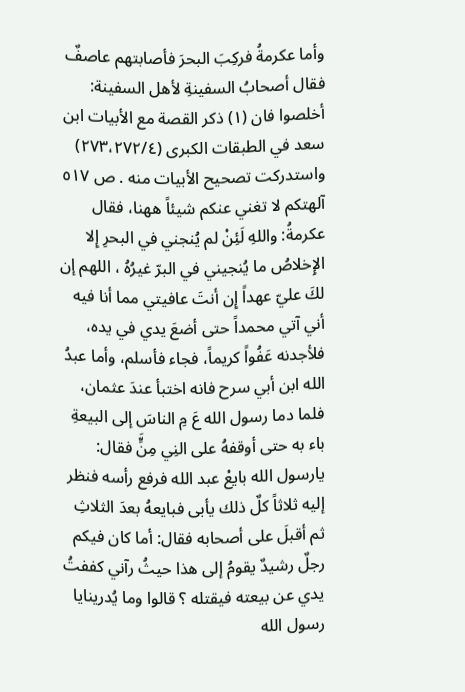وأما عكرمةُ فركِبَ البحرَ فأصابتهم عاصفٌ فقال أصحابُ السفينةِ لأهل السفينة: أخلصوا فان (١) ذكر القصة مع الأبيات ابن سعد في الطبقات الكبرى (٢٧٣،٢٧٢/٤) واستدركت تصحيح الأبيات منه . ص ٥١٧ آلهتكم لا تغني عنكم شيئاً ههنا، فقال عكرمةُ: واللهِ لَئِنْ لم يُنجني في البحرِ إِلا الإِخلاصُ ما يُنجيني في البرّ غيرُهُ ، اللهم إن لكَ عليّ عهداً إِن أنتَ عافيتي مما أنا فيه أني آتي محمداً حتى أضعَ يدي في يده، فلأجدنه عَفُواً كريماً، فجاء فأسلم، وأما عبدُ الله ابن أبي سرح فانه اختبأ عندَ عثمان، فلما دما رسول الله عَ مِ الناسَ إلى البيعةِ باء به حتى أوقفهُ على النِي مِنٍَّ فقال: يارسول الله بايعْ عبد الله فرفع رأسه فنظر إليه ثلاثاً كلٌ ذلك يأبى فبايعهُ بعدَ الثلاثِ ثم أقبلَ على أصحابه فقال: أما كان فيكم رجلٌ رشيدٌ يقومُ إلى هذا حيثُ رآني كففتُ يدي عن بيعته فيقتله ؟ قالوا وما يُدرينايا رسول الله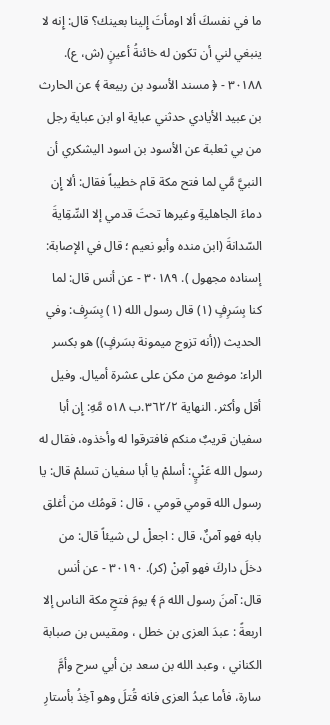ما في نفسكَ ألا اومأتَ إِلينا بعينك؟ قال: إِنه لا ينبغي لني أن تكون له خائنةُ أعينٍ (ش، ع). ٣٠١٨٨ - ﴿ مسند الأسود بن ربيعة ﴾ عن الحارث بن عبيد الأيادي حدثني عباية او ابن عباية رجل من بي ثعلبة عن الأسود بن اسود اليشكري أن النبيَّ مَّي لما فتح مكة قام خطيباً فقال: ألا إِن دماءَ الجاهليةِ وغيرها تحتَ قدمي إلا السِّقِايةَ السّدانةَ (ابن منده وأبو نعيم ؛ قال في الإصابة: إسناده مجهول ). ٣٠١٨٩ - عن أنس قال: لما كنا بِسَرِفٍ (١) قال رسول الله (١) بِسَرِف: وفي الحديث ((أنه تزوج ميمونة بسَرفٍ)) هو بكسر الراء: موضع من مكن على عشرة أميال. وفيل أقل وأكثر. النهاية ٣٦٢/٢.ب ٥١٨ مَّهِ: إِن أبا سفيان قريبٌ منكم فافترقوا له وأخذوه، فقال له رسول الله عَنْيٍ: أسلمْ يا أبا سفيان تسلمْ قال: يا رسول الله قومي قومي ، قال : قومُك من أغلق بابه فهو آمنٌ، قال : اجعلْ لى شيئاً قال: من دخلَ داركَ فهو آمِنْ (كر). ٣٠١٩٠ - عن أنس قال: آمنَ رسول الله مَ ﴾ يومَ فتحِ مكة الناس إلا اربعةً : عبدَ العزى بن خطل ، ومقيس بن صبابة الكناني ، وعبد الله بن سعد بن أبي سرح وأمَّ سارة، فأما عبدُ العزى فانه قُتلَ وهو آخِذُ بأستارِ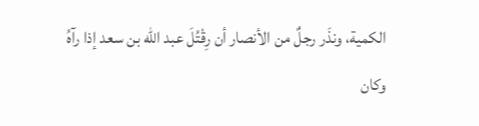الكمية، ونذَر رجلٌ من الأنصار أن رِقْتُلَ عبد الله بن سعد إذا رآهُ وكان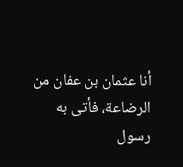أنا عثمان بن عفان من الرضاعة، فأتى به رسول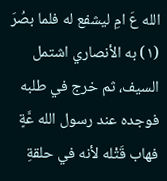الله عَ امِ ليشفع له فلما بصُرَ (١) به الأنصاري اشتمل السيف، ثم خرج في طلبه فوجده عند رسول الله عَّةٍ فهاب قَتْله لأنه في حلقةِ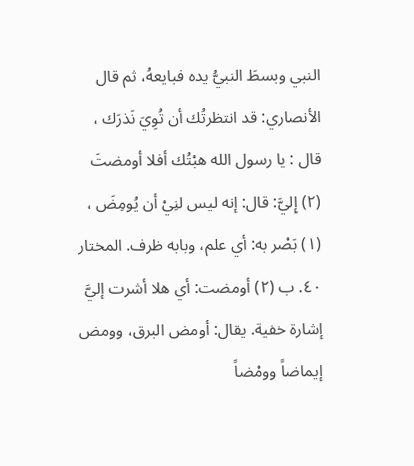النبي وبسطَ النبيُّ يده فبايعهُ، ثم قال الأنصاري: قد انتظرتُك أن تُوِيَ نَذرَك ، قال : يا رسول الله هبْتُك أفلا أومضتَ (٢) إِليَّ: قال: إنه ليس لنِيْ أن يُومِضَ ، (١) بَصْر به: أي علم، وبابه ظرف. المختار ٤٠. ب (٢) أومضت: أي هلا أشرت إليَّ إشارة خفية. يقال: أومض البرق، وومض إيماضاً وومْضاً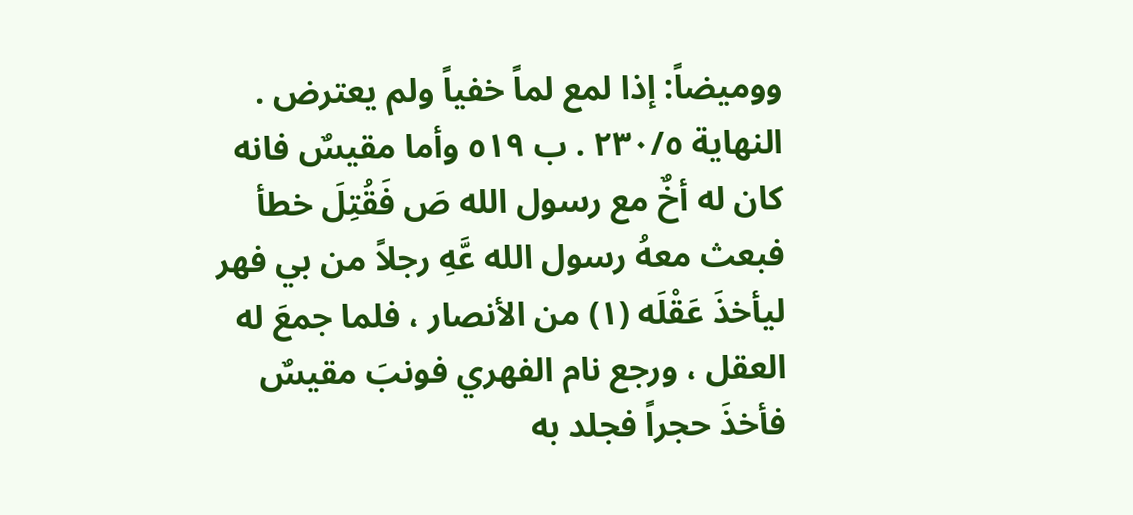ووميضاً: إذا لمع لماً خفياً ولم يعترض . النهاية ٢٣٠/٥ . ب ٥١٩ وأما مقيسٌ فانه كان له أخٌ مع رسول الله صَ فَقُتِلَ خطأ فبعث معهُ رسول الله عَّهِ رجلاً من بي فهر ليأخذَ عَقْلَه (١) من الأنصار ، فلما جمعَ له العقل ، ورجع نام الفهري فونبَ مقيسٌ فأخذَ حجراً فجلد به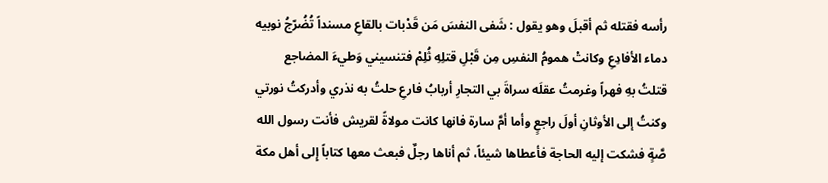رأسه فقتله ثم أقبلَ وهو يقول : شَفى النفسَ مَن قَدْبات بالقاعِ مسنداً تُضُرّجُ نوبيه دماء الأفادِعِ وكانتْ همومُ النفسِ مِن قَبْلِ قتلِهِ ثُلِمْ فتنسيني وَطيءَ المضاجع قتلتُ بهِ فهراً وغرمتُ عقلَه سراةَ بي التجارِ أربابُ فارعِ حلتُ به نذري وأدركتُ نورتي وكنتُ إلى الأوثانِ أولَ راجعٍ وأما أمَّ سارة فانها كانت مولاةً لقريش فأنت رسول الله صَّةٍ فشكت إليه الحاجة فأعطاها شيئاً، ثم أناها رجلٌ فبعث معها كتاباً إِلى أهل مكة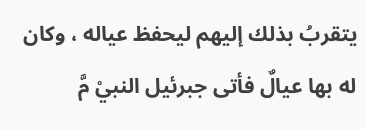يتقربُ بذلك إليهم ليحفظ عياله ، وكان له بها عيالٌ فأتى جبرئيل النبيْ مَّ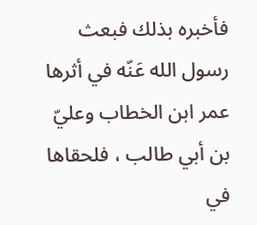فأخبره بذلك فبعث رسول الله عَنّه في أثرها عمر ابن الخطاب وعليّ بن أبي طالب ، فلحقاها في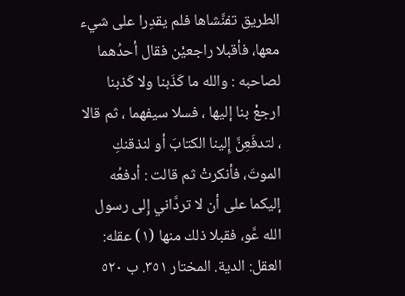الطريق تفنَّشاها فلم يقدِرا على شيء معها، فأقبلا راجعيْن فقال أحدُهما لصاحبه : والله ما كَذَبنا ولا كَذبنا ارجعْ بنا إليها ، فسلا سيفهما ، ثم قالا ، لتدفَعِنَّ إِلينا الكتابَ أو لنذقنكِ الموتَ، فأنكرتْ ثم قالت : أدفعُه إليكما على أن لا تردَّاني إِلى رسول الله عَّو، فقبلا ذلك منها (١) عقله: العقل: الدية. المختار ٣٥١. ب ٥٢٠